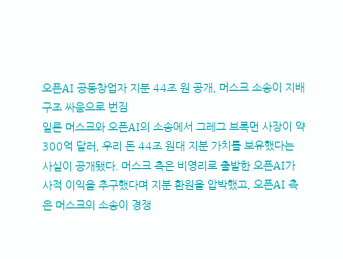오픈AI 공동창업자 지분 44조 원 공개, 머스크 소송이 지배구조 싸움으로 번짐
일론 머스크와 오픈AI의 소송에서 그레그 브록먼 사장이 약 300억 달러, 우리 돈 44조 원대 지분 가치를 보유했다는 사실이 공개됐다. 머스크 측은 비영리로 출발한 오픈AI가 사적 이익을 추구했다며 지분 환원을 압박했고, 오픈AI 측은 머스크의 소송이 경쟁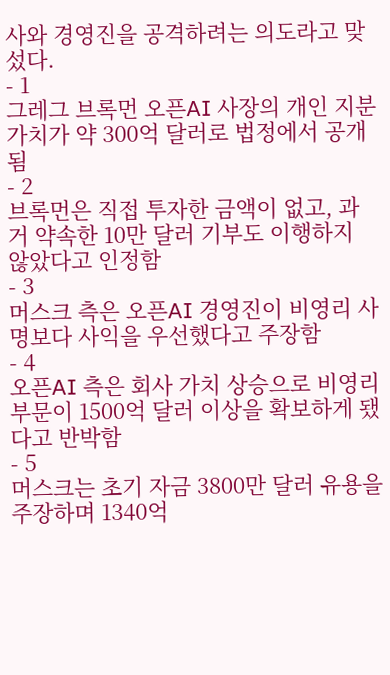사와 경영진을 공격하려는 의도라고 맞섰다.
- 1
그레그 브록먼 오픈AI 사장의 개인 지분 가치가 약 300억 달러로 법정에서 공개됨
- 2
브록먼은 직접 투자한 금액이 없고, 과거 약속한 10만 달러 기부도 이행하지 않았다고 인정함
- 3
머스크 측은 오픈AI 경영진이 비영리 사명보다 사익을 우선했다고 주장함
- 4
오픈AI 측은 회사 가치 상승으로 비영리 부문이 1500억 달러 이상을 확보하게 됐다고 반박함
- 5
머스크는 초기 자금 3800만 달러 유용을 주장하며 1340억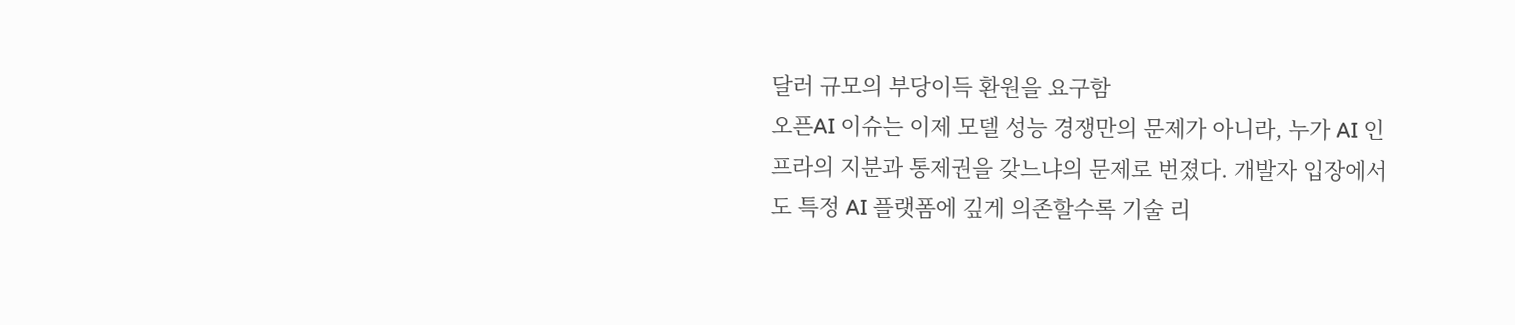달러 규모의 부당이득 환원을 요구함
오픈AI 이슈는 이제 모델 성능 경쟁만의 문제가 아니라, 누가 AI 인프라의 지분과 통제권을 갖느냐의 문제로 번졌다. 개발자 입장에서도 특정 AI 플랫폼에 깊게 의존할수록 기술 리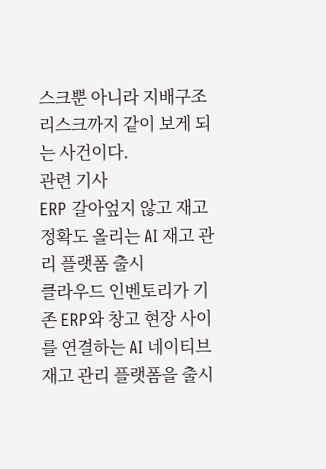스크뿐 아니라 지배구조 리스크까지 같이 보게 되는 사건이다.
관련 기사
ERP 갈아엎지 않고 재고 정확도 올리는 AI 재고 관리 플랫폼 출시
클라우드 인벤토리가 기존 ERP와 창고 현장 사이를 연결하는 AI 네이티브 재고 관리 플랫폼을 출시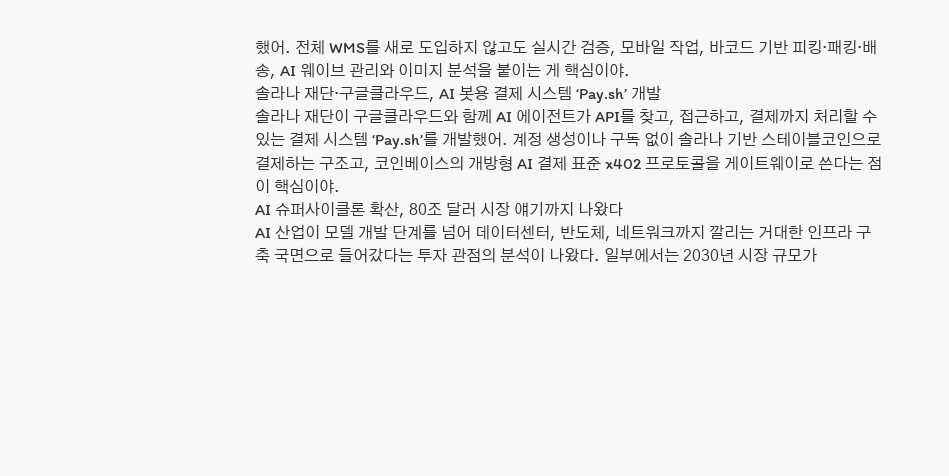했어. 전체 WMS를 새로 도입하지 않고도 실시간 검증, 모바일 작업, 바코드 기반 피킹·패킹·배송, AI 웨이브 관리와 이미지 분석을 붙이는 게 핵심이야.
솔라나 재단·구글클라우드, AI 봇용 결제 시스템 ‘Pay.sh’ 개발
솔라나 재단이 구글클라우드와 함께 AI 에이전트가 API를 찾고, 접근하고, 결제까지 처리할 수 있는 결제 시스템 ‘Pay.sh’를 개발했어. 계정 생성이나 구독 없이 솔라나 기반 스테이블코인으로 결제하는 구조고, 코인베이스의 개방형 AI 결제 표준 x402 프로토콜을 게이트웨이로 쓴다는 점이 핵심이야.
AI 슈퍼사이클론 확산, 80조 달러 시장 얘기까지 나왔다
AI 산업이 모델 개발 단계를 넘어 데이터센터, 반도체, 네트워크까지 깔리는 거대한 인프라 구축 국면으로 들어갔다는 투자 관점의 분석이 나왔다. 일부에서는 2030년 시장 규모가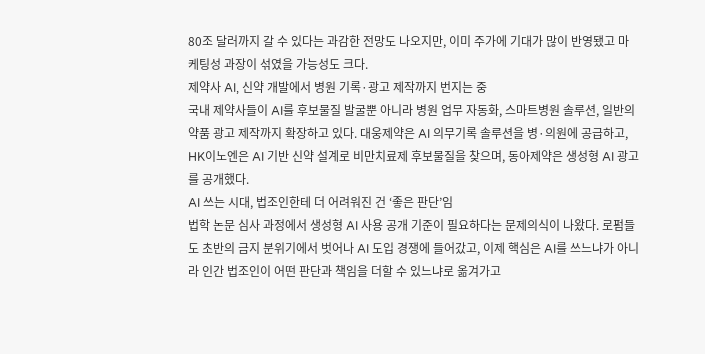80조 달러까지 갈 수 있다는 과감한 전망도 나오지만, 이미 주가에 기대가 많이 반영됐고 마케팅성 과장이 섞였을 가능성도 크다.
제약사 AI, 신약 개발에서 병원 기록·광고 제작까지 번지는 중
국내 제약사들이 AI를 후보물질 발굴뿐 아니라 병원 업무 자동화, 스마트병원 솔루션, 일반의약품 광고 제작까지 확장하고 있다. 대웅제약은 AI 의무기록 솔루션을 병·의원에 공급하고, HK이노엔은 AI 기반 신약 설계로 비만치료제 후보물질을 찾으며, 동아제약은 생성형 AI 광고를 공개했다.
AI 쓰는 시대, 법조인한테 더 어려워진 건 ‘좋은 판단’임
법학 논문 심사 과정에서 생성형 AI 사용 공개 기준이 필요하다는 문제의식이 나왔다. 로펌들도 초반의 금지 분위기에서 벗어나 AI 도입 경쟁에 들어갔고, 이제 핵심은 AI를 쓰느냐가 아니라 인간 법조인이 어떤 판단과 책임을 더할 수 있느냐로 옮겨가고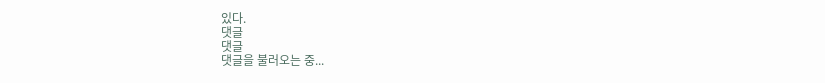있다.
댓글
댓글
댓글을 불러오는 중...